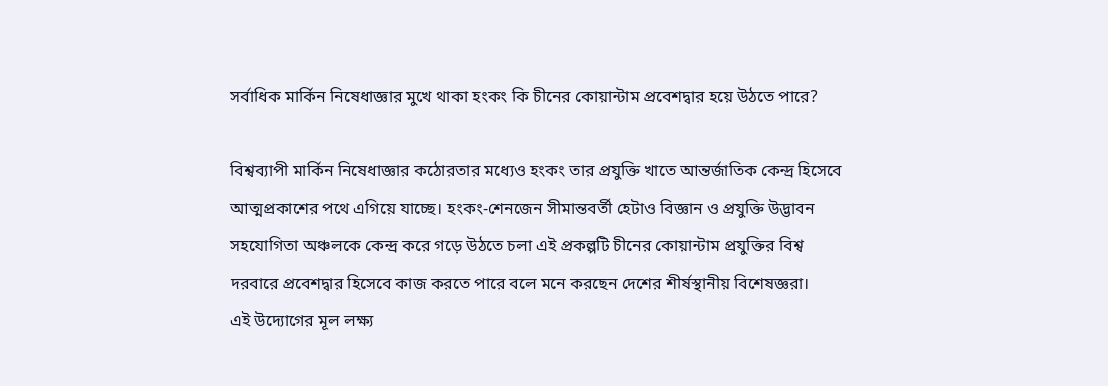সর্বাধিক মার্কিন নিষেধাজ্ঞার মুখে থাকা হংকং কি চীনের কোয়ান্টাম প্রবেশদ্বার হয়ে উঠতে পারে?

বিশ্বব্যাপী মার্কিন নিষেধাজ্ঞার কঠোরতার মধ্যেও হংকং তার প্রযুক্তি খাতে আন্তর্জাতিক কেন্দ্র হিসেবে আত্মপ্রকাশের পথে এগিয়ে যাচ্ছে। হংকং-শেনজেন সীমান্তবর্তী হেটাও বিজ্ঞান ও প্রযুক্তি উদ্ভাবন সহযোগিতা অঞ্চলকে কেন্দ্র করে গড়ে উঠতে চলা এই প্রকল্পটি চীনের কোয়ান্টাম প্রযুক্তির বিশ্ব দরবারে প্রবেশদ্বার হিসেবে কাজ করতে পারে বলে মনে করছেন দেশের শীর্ষস্থানীয় বিশেষজ্ঞরা।
এই উদ্যোগের মূল লক্ষ্য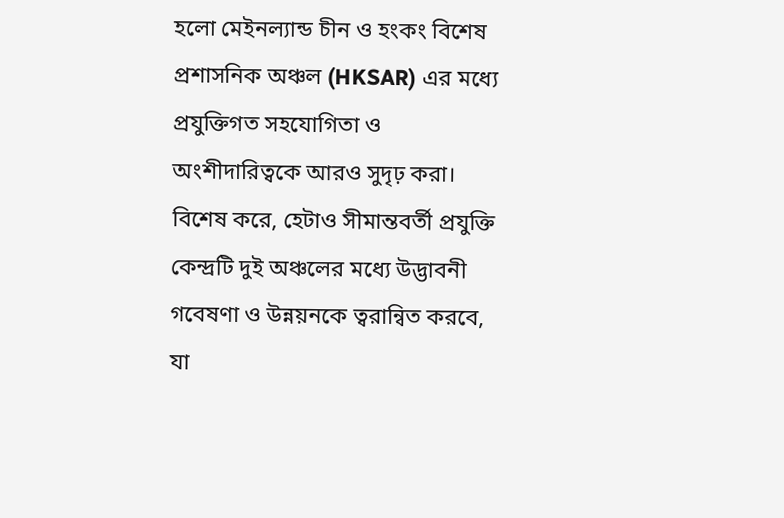হলো মেইনল্যান্ড চীন ও হংকং বিশেষ প্রশাসনিক অঞ্চল (HKSAR) এর মধ্যে প্রযুক্তিগত সহযোগিতা ও অংশীদারিত্বকে আরও সুদৃঢ় করা। বিশেষ করে, হেটাও সীমান্তবর্তী প্রযুক্তি কেন্দ্রটি দুই অঞ্চলের মধ্যে উদ্ভাবনী গবেষণা ও উন্নয়নকে ত্বরান্বিত করবে, যা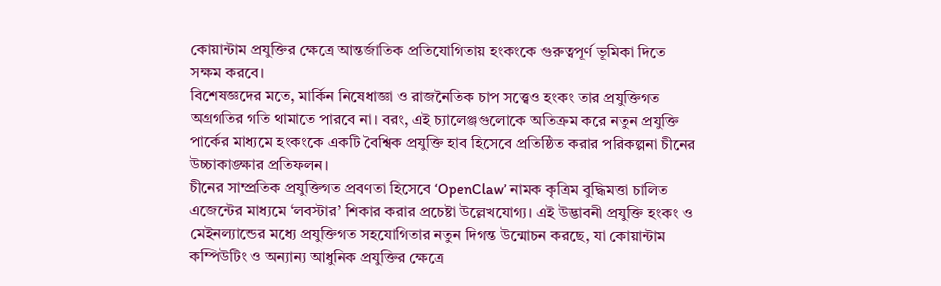কোয়ান্টাম প্রযুক্তির ক্ষেত্রে আন্তর্জাতিক প্রতিযোগিতায় হংকংকে গুরুত্বপূর্ণ ভূমিকা দিতে সক্ষম করবে।
বিশেষজ্ঞদের মতে, মার্কিন নিষেধাজ্ঞা ও রাজনৈতিক চাপ সত্ত্বেও হংকং তার প্রযুক্তিগত অগ্রগতির গতি থামাতে পারবে না। বরং, এই চ্যালেঞ্জগুলোকে অতিক্রম করে নতুন প্রযুক্তি পার্কের মাধ্যমে হংকংকে একটি বৈশ্বিক প্রযুক্তি হাব হিসেবে প্রতিষ্ঠিত করার পরিকল্পনা চীনের উচ্চাকাঙ্ক্ষার প্রতিফলন।
চীনের সাম্প্রতিক প্রযুক্তিগত প্রবণতা হিসেবে ‘OpenClaw’ নামক কৃত্রিম বুদ্ধিমত্তা চালিত এজেন্টের মাধ্যমে ‘লবস্টার’ শিকার করার প্রচেষ্টা উল্লেখযোগ্য। এই উদ্ভাবনী প্রযুক্তি হংকং ও মেইনল্যান্ডের মধ্যে প্রযুক্তিগত সহযোগিতার নতুন দিগন্ত উন্মোচন করছে, যা কোয়ান্টাম কম্পিউটিং ও অন্যান্য আধুনিক প্রযুক্তির ক্ষেত্রে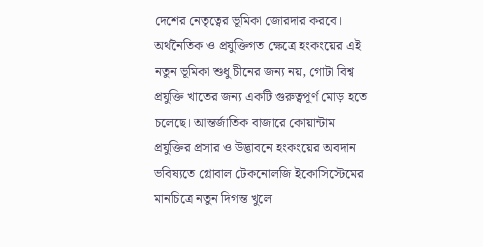দেশের নেতৃত্বের ভূমিকা জোরদার করবে।
অর্থনৈতিক ও প্রযুক্তিগত ক্ষেত্রে হংকংয়ের এই নতুন ভূমিকা শুধু চীনের জন্য নয়, গোটা বিশ্ব প্রযুক্তি খাতের জন্য একটি গুরুত্বপূর্ণ মোড় হতে চলেছে। আন্তর্জাতিক বাজারে কোয়ান্টাম প্রযুক্তির প্রসার ও উদ্ভাবনে হংকংয়ের অবদান ভবিষ্যতে গ্লোবাল টেকনোলজি ইকোসিস্টেমের মানচিত্রে নতুন দিগন্ত খুলে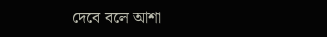দেবে বলে আশা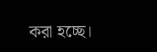করা হচ্ছে।